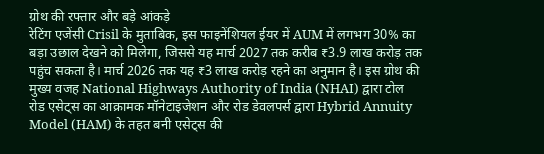ग्रोथ की रफ्तार और बड़े आंकड़े
रेटिंग एजेंसी Crisil के मुताबिक, इस फाइनेंशियल ईयर में AUM में लगभग 30% का बड़ा उछाल देखने को मिलेगा, जिससे यह मार्च 2027 तक करीब ₹3.9 लाख करोड़ तक पहुंच सकता है। मार्च 2026 तक यह ₹3 लाख करोड़ रहने का अनुमान है। इस ग्रोथ की मुख्य वजह National Highways Authority of India (NHAI) द्वारा टोल रोड एसेट्स का आक्रामक मॉनेटाइजेशन और रोड डेवलपर्स द्वारा Hybrid Annuity Model (HAM) के तहत बनी एसेट्स की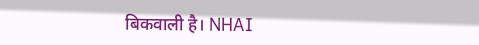बिकवाली है। NHAI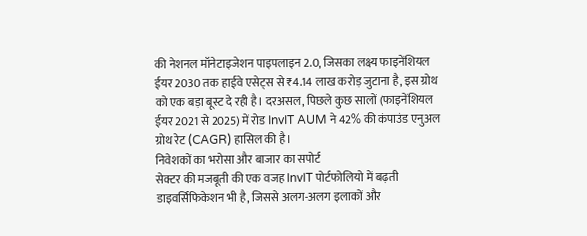की नेशनल मॉनेटाइजेशन पाइपलाइन 2.0, जिसका लक्ष्य फाइनेंशियल ईयर 2030 तक हाईवे एसेट्स से ₹4.14 लाख करोड़ जुटाना है, इस ग्रोथ को एक बड़ा बूस्ट दे रही है। दरअसल, पिछले कुछ सालों (फाइनेंशियल ईयर 2021 से 2025) में रोड InvIT AUM ने 42% की कंपाउंड एनुअल ग्रोथ रेट (CAGR) हासिल की है।
निवेशकों का भरोसा और बाजार का सपोर्ट
सेक्टर की मजबूती की एक वजह InvIT पोर्टफोलियो में बढ़ती डाइवर्सिफिकेशन भी है, जिससे अलग-अलग इलाकों और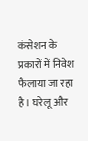कंसेशन के प्रकारों में निवेश फैलाया जा रहा है। घरेलू और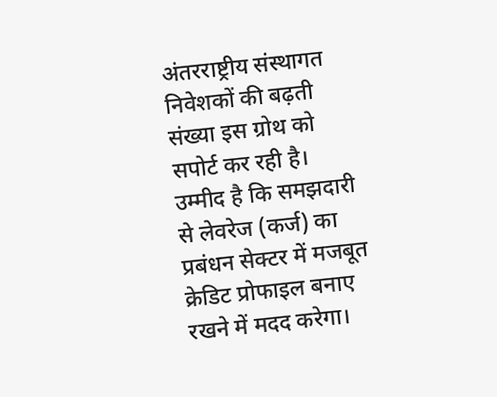अंतरराष्ट्रीय संस्थागत निवेशकों की बढ़ती संख्या इस ग्रोथ को सपोर्ट कर रही है। उम्मीद है कि समझदारी से लेवरेज (कर्ज) का प्रबंधन सेक्टर में मजबूत क्रेडिट प्रोफाइल बनाए रखने में मदद करेगा।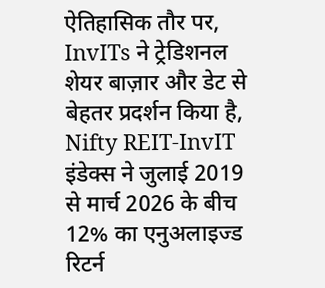ऐतिहासिक तौर पर, InvITs ने ट्रेडिशनल शेयर बाज़ार और डेट से बेहतर प्रदर्शन किया है, Nifty REIT-InvIT इंडेक्स ने जुलाई 2019 से मार्च 2026 के बीच 12% का एनुअलाइज्ड रिटर्न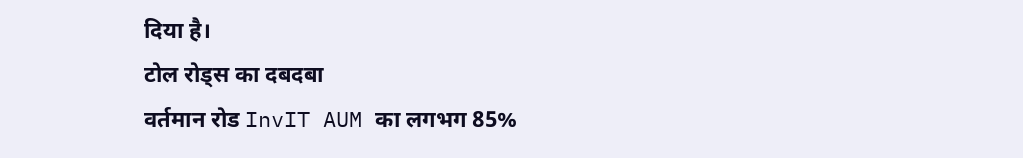दिया है।
टोल रोड्स का दबदबा
वर्तमान रोड InvIT AUM का लगभग 85%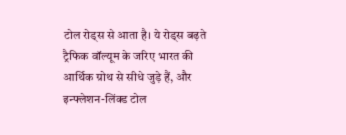टोल रोड्स से आता है। ये रोड्स बढ़ते ट्रैफिक वॉल्यूम के जरिए भारत की आर्थिक ग्रोथ से सीधे जुड़े हैं, और इन्फ्लेशन-लिंक्ड टोल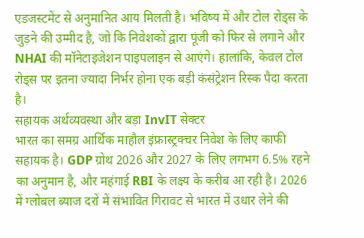एडजस्टमेंट से अनुमानित आय मिलती है। भविष्य में और टोल रोड्स के जुड़ने की उम्मीद है, जो कि निवेशकों द्वारा पूंजी को फिर से लगाने और NHAI की मॉनेटाइजेशन पाइपलाइन से आएंगे। हालांकि, केवल टोल रोड्स पर इतना ज्यादा निर्भर होना एक बड़ी कंसंट्रेशन रिस्क पैदा करता है।
सहायक अर्थव्यवस्था और बड़ा InvIT सेक्टर
भारत का समग्र आर्थिक माहौल इंफ्रास्ट्रक्चर निवेश के लिए काफी सहायक है। GDP ग्रोथ 2026 और 2027 के लिए लगभग 6.5% रहने का अनुमान है, और महंगाई RBI के लक्ष्य के करीब आ रही है। 2026 में ग्लोबल ब्याज दरों में संभावित गिरावट से भारत में उधार लेने की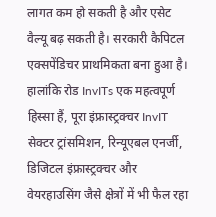लागत कम हो सकती है और एसेट वैल्यू बढ़ सकती है। सरकारी कैपिटल एक्सपेंडिचर प्राथमिकता बना हुआ है। हालांकि रोड InvITs एक महत्वपूर्ण हिस्सा हैं, पूरा इंफ्रास्ट्रक्चर InvIT सेक्टर ट्रांसमिशन, रिन्यूएबल एनर्जी, डिजिटल इंफ्रास्ट्रक्चर और वेयरहाउसिंग जैसे क्षेत्रों में भी फैल रहा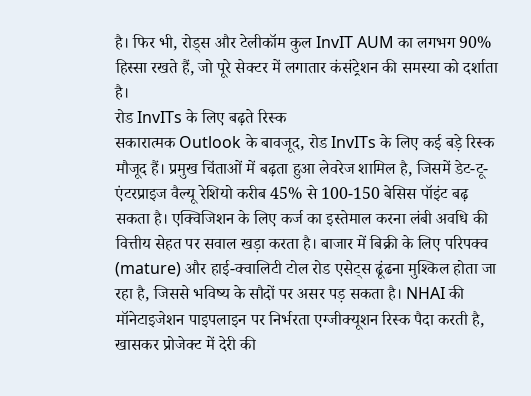है। फिर भी, रोड्स और टेलीकॉम कुल InvIT AUM का लगभग 90% हिस्सा रखते हैं, जो पूरे सेक्टर में लगातार कंसंट्रेशन की समस्या को दर्शाता है।
रोड InvITs के लिए बढ़ते रिस्क
सकारात्मक Outlook के बावजूद, रोड InvITs के लिए कई बड़े रिस्क मौजूद हैं। प्रमुख चिंताओं में बढ़ता हुआ लेवरेज शामिल है, जिसमें डेट-टू-एंटरप्राइज वैल्यू रेशियो करीब 45% से 100-150 बेसिस पॉइंट बढ़ सकता है। एक्विजिशन के लिए कर्ज का इस्तेमाल करना लंबी अवधि की वित्तीय सेहत पर सवाल खड़ा करता है। बाजार में बिक्री के लिए परिपक्व (mature) और हाई-क्वालिटी टोल रोड एसेट्स ढूंढना मुश्किल होता जा रहा है, जिससे भविष्य के सौदों पर असर पड़ सकता है। NHAI की मॉनेटाइजेशन पाइपलाइन पर निर्भरता एग्जीक्यूशन रिस्क पैदा करती है, खासकर प्रोजेक्ट में देरी की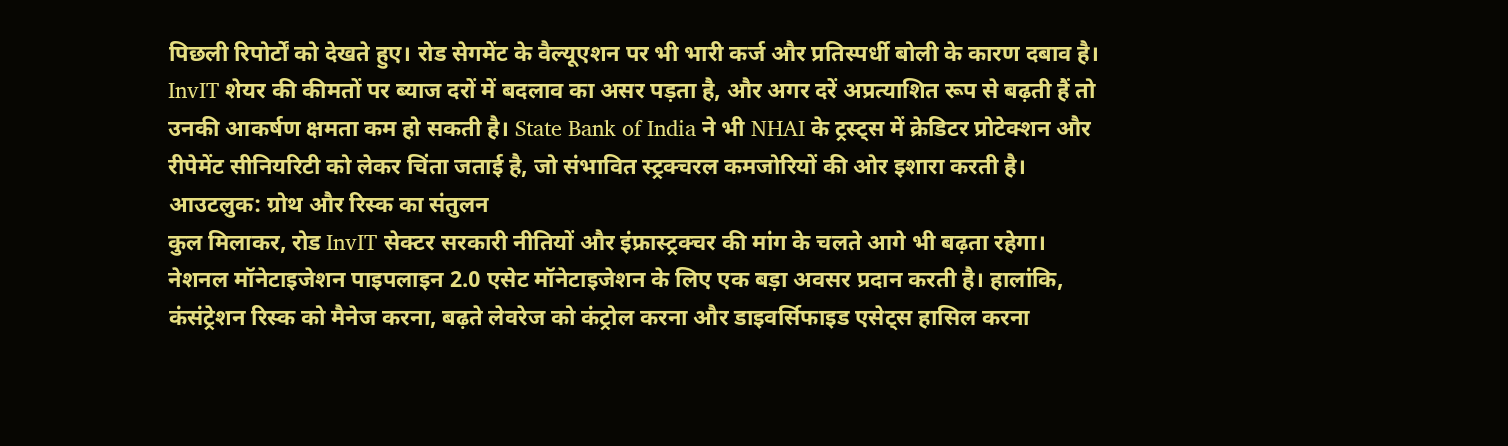पिछली रिपोर्टों को देखते हुए। रोड सेगमेंट के वैल्यूएशन पर भी भारी कर्ज और प्रतिस्पर्धी बोली के कारण दबाव है। InvIT शेयर की कीमतों पर ब्याज दरों में बदलाव का असर पड़ता है, और अगर दरें अप्रत्याशित रूप से बढ़ती हैं तो उनकी आकर्षण क्षमता कम हो सकती है। State Bank of India ने भी NHAI के ट्रस्ट्स में क्रेडिटर प्रोटेक्शन और रीपेमेंट सीनियरिटी को लेकर चिंता जताई है, जो संभावित स्ट्रक्चरल कमजोरियों की ओर इशारा करती है।
आउटलुक: ग्रोथ और रिस्क का संतुलन
कुल मिलाकर, रोड InvIT सेक्टर सरकारी नीतियों और इंफ्रास्ट्रक्चर की मांग के चलते आगे भी बढ़ता रहेगा। नेशनल मॉनेटाइजेशन पाइपलाइन 2.0 एसेट मॉनेटाइजेशन के लिए एक बड़ा अवसर प्रदान करती है। हालांकि, कंसंट्रेशन रिस्क को मैनेज करना, बढ़ते लेवरेज को कंट्रोल करना और डाइवर्सिफाइड एसेट्स हासिल करना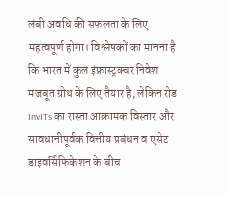लंबी अवधि की सफलता के लिए महत्वपूर्ण होगा। विश्लेषकों का मानना है कि भारत में कुल इंफ्रास्ट्रक्चर निवेश मजबूत ग्रोथ के लिए तैयार है, लेकिन रोड InvITs का रास्ता आक्रामक विस्तार और सावधानीपूर्वक वित्तीय प्रबंधन व एसेट डाइवर्सिफिकेशन के बीच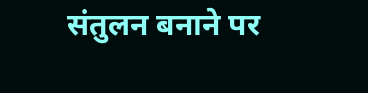संतुलन बनाने पर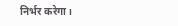निर्भर करेगा।